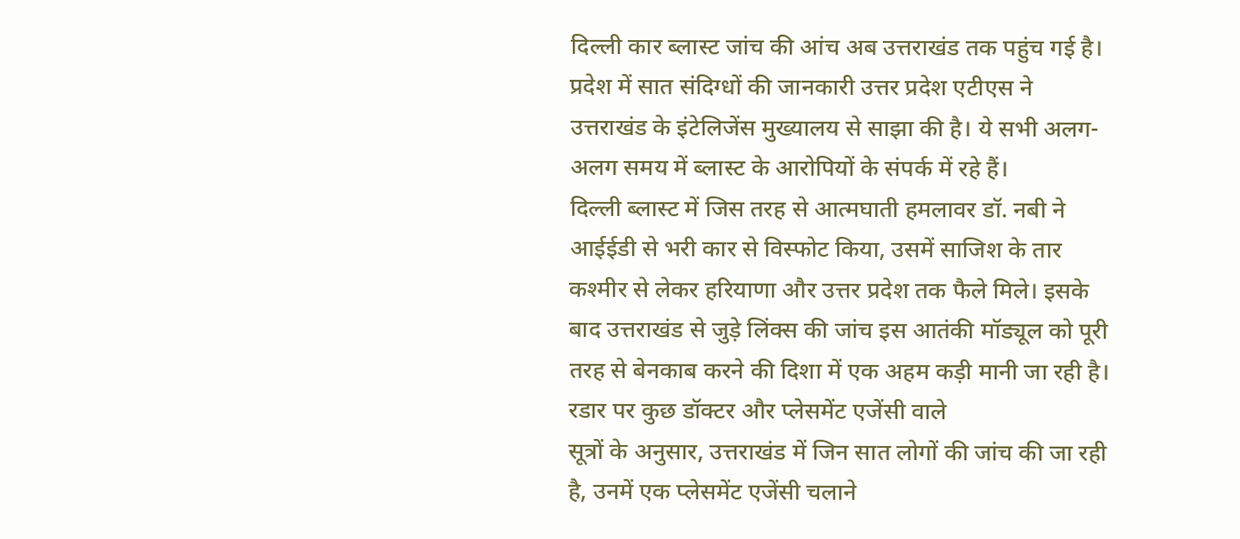दिल्ली कार ब्लास्ट जांच की आंच अब उत्तराखंड तक पहुंच गई है। प्रदेश में सात संदिग्धों की जानकारी उत्तर प्रदेश एटीएस ने उत्तराखंड के इंटेलिजेंस मुख्यालय से साझा की है। ये सभी अलग-अलग समय में ब्लास्ट के आरोपियों के संपर्क में रहे हैं।
दिल्ली ब्लास्ट में जिस तरह से आत्मघाती हमलावर डॉ. नबी ने आईईडी से भरी कार से विस्फोट किया, उसमें साजिश के तार कश्मीर से लेकर हरियाणा और उत्तर प्रदेश तक फैले मिले। इसके बाद उत्तराखंड से जुड़े लिंक्स की जांच इस आतंकी मॉड्यूल को पूरी तरह से बेनकाब करने की दिशा में एक अहम कड़ी मानी जा रही है।
रडार पर कुछ डॉक्टर और प्लेसमेंट एजेंसी वाले
सूत्रों के अनुसार, उत्तराखंड में जिन सात लोगों की जांच की जा रही है, उनमें एक प्लेसमेंट एजेंसी चलाने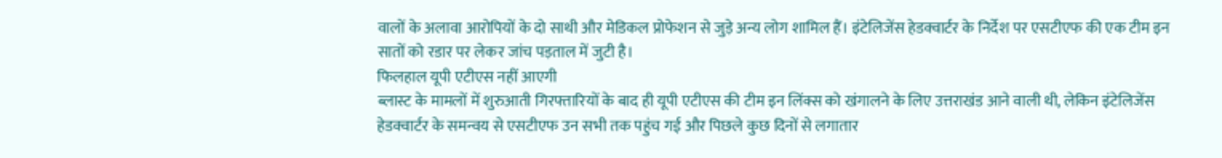वालों के अलावा आरोपियों के दो साथी और मेडिकल प्रोफेशन से जुड़े अन्य लोग शामिल हैं। इंटेलिजेंस हेडक्वार्टर के निर्देश पर एसटीएफ की एक टीम इन सातों को रडार पर लेकर जांच पड़ताल में जुटी है।
फिलहाल यूपी एटीएस नहीं आएगी
ब्लास्ट के मामलों में शुरुआती गिरफ्तारियों के बाद ही यूपी एटीएस की टीम इन लिंक्स को खंगालने के लिए उत्तराखंड आने वाली थी, लेकिन इंटेलिजेंस हेडक्वार्टर के समन्वय से एसटीएफ उन सभी तक पहुंच गई और पिछले कुछ दिनों से लगातार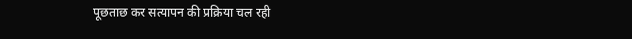पूछताछ कर सत्यापन की प्रक्रिया चल रही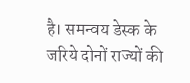है। समन्वय डेस्क के जरिये दोनों राज्यों की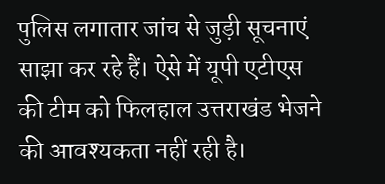पुलिस लगातार जांच से जुड़ी सूचनाएं साझा कर रहे हैं। ऐसे में यूपी एटीएस की टीम को फिलहाल उत्तराखंड भेजने की आवश्यकता नहीं रही है।